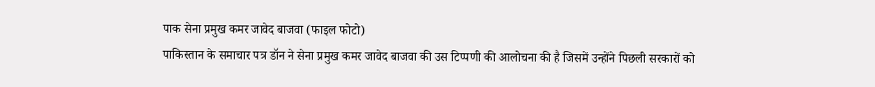पाक सेना प्रमुख कमर जावेद बाजवा (फाइल फोटो)
पाकिस्तान के समाचार पत्र डॉन ने सेना प्रमुख कमर जावेद बाजवा की उस टिप्पणी की आलोचना की है जिसमें उन्होंने पिछली सरकारों को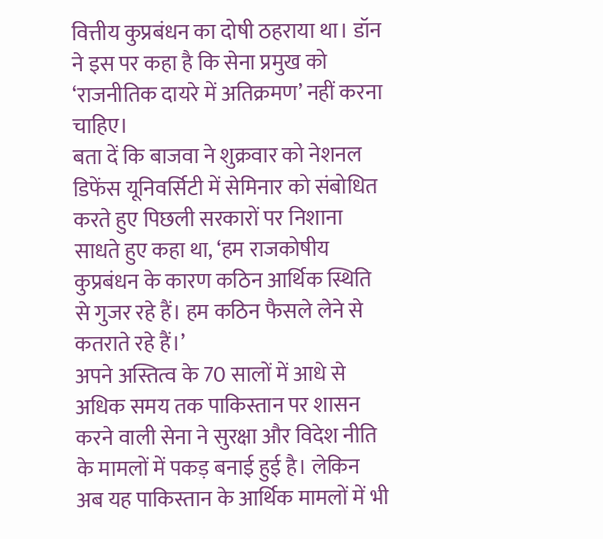वित्तीय कुप्रबंधन का दोषी ठहराया था। डॉन ने इस पर कहा है कि सेना प्रमुख को ‘राजनीतिक दायरे में अतिक्रमण’ नहीं करना चाहिए।
बता दें कि बाजवा ने शुक्रवार को नेशनल डिफेंस यूनिवर्सिटी में सेमिनार को संबोधित करते हुए पिछली सरकारों पर निशाना साधते हुए कहा था, ‘हम राजकोषीय कुप्रबंधन के कारण कठिन आर्थिक स्थिति से गुजर रहे हैं। हम कठिन फैसले लेने से कतराते रहे हैं।’
अपने अस्तित्व के 70 सालों में आधे से अधिक समय तक पाकिस्तान पर शासन करने वाली सेना ने सुरक्षा और विदेश नीति के मामलों में पकड़ बनाई हुई है। लेकिन अब यह पाकिस्तान के आर्थिक मामलों में भी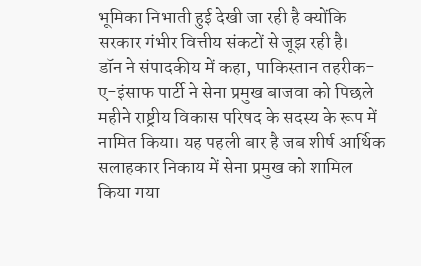भूमिका निभाती हुई देखी जा रही है क्योंकि सरकार गंभीर वित्तीय संकटों से जूझ रही है।
डॉन ने संपादकीय में कहा, पाकिस्तान तहरीक-ए-इंसाफ पार्टी ने सेना प्रमुख बाजवा को पिछले महीने राष्ट्रीय विकास परिषद के सदस्य के रूप में नामित किया। यह पहली बार है जब शीर्ष आर्थिक सलाहकार निकाय में सेना प्रमुख को शामिल किया गया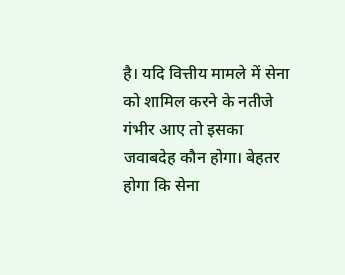है। यदि वित्तीय मामले में सेना को शामिल करने के नतीजे गंभीर आए तो इसका जवाबदेह कौन होगा। बेहतर होगा कि सेना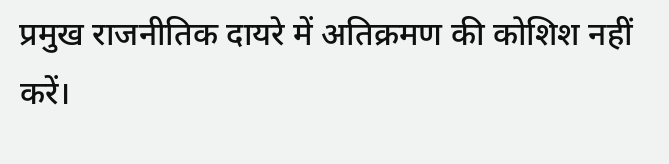प्रमुख राजनीतिक दायरे में अतिक्रमण की कोशिश नहीं करें।